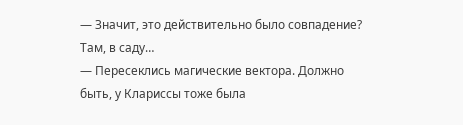— Значит, это действительно было совпадение? Там, в саду…
— Пересеклись магические вектора. Должно быть, у Клариссы тоже была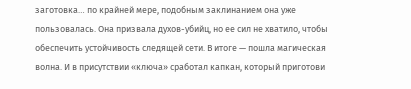заготовка… по крайней мере, подобным заклинанием она уже пользовалась. Она призвала духов-убийц, но ее сил не хватило, чтобы обеспечить устойчивость следящей сети. В итоге — пошла магическая волна. И в присутствии «ключа» сработал капкан, который приготови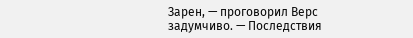Зарен, — проговорил Верс задумчиво. — Последствия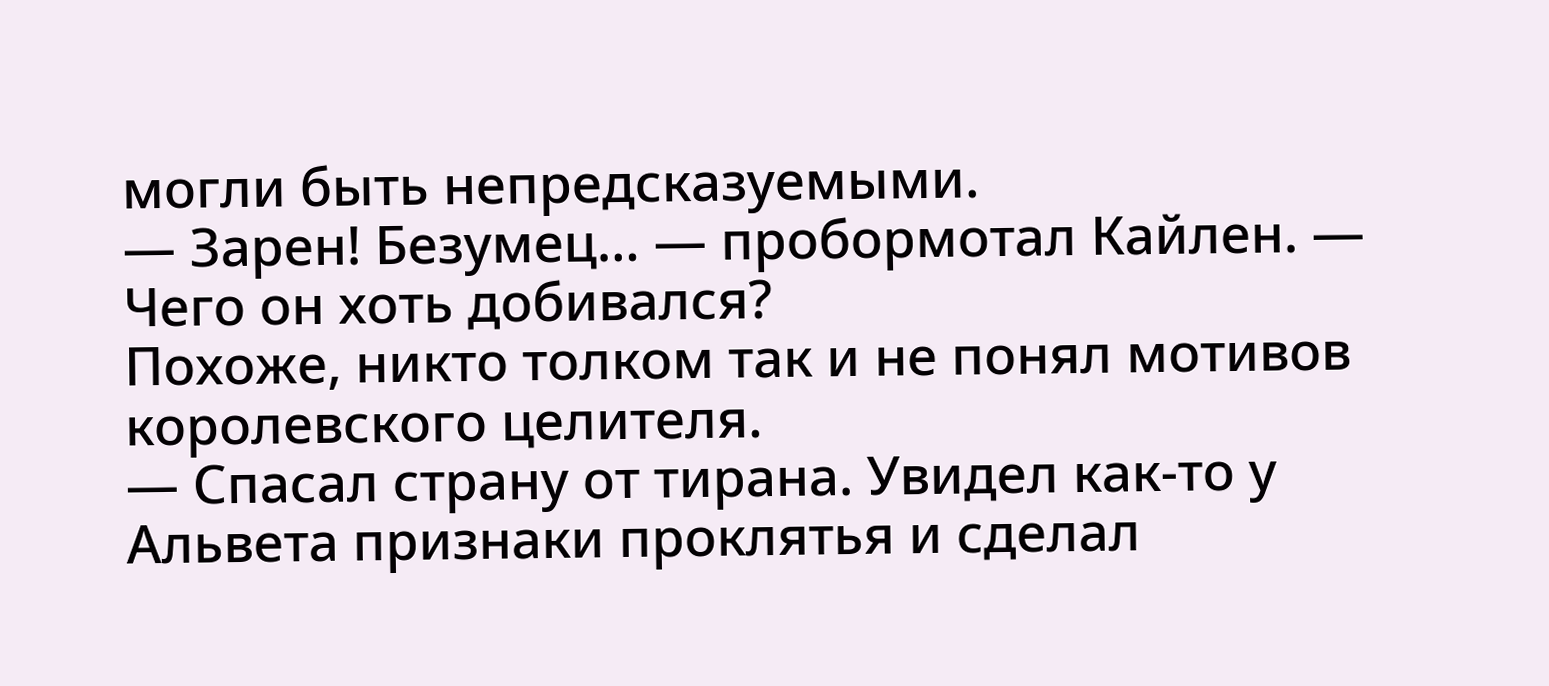могли быть непредсказуемыми.
— Зарен! Безумец… — пробормотал Кайлен. — Чего он хоть добивался?
Похоже, никто толком так и не понял мотивов королевского целителя.
— Спасал страну от тирана. Увидел как-то у Альвета признаки проклятья и сделал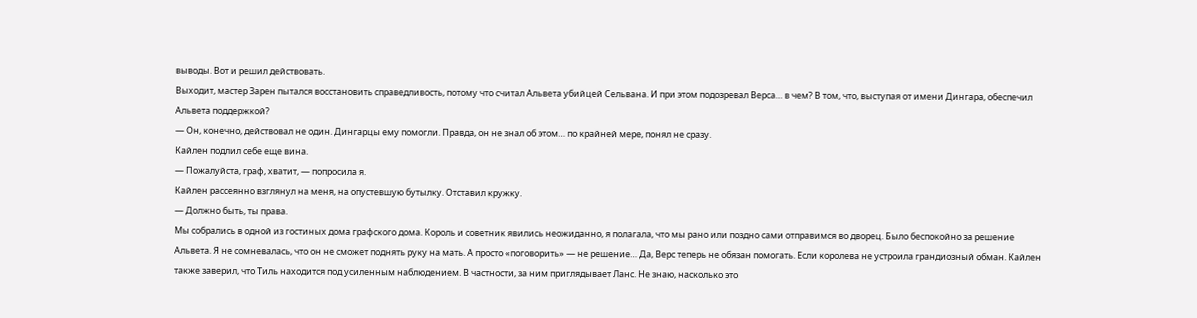выводы. Вот и решил действовать.
Выходит, мастер Зарен пытался восстановить справедливость, потому что считал Альвета убийцей Сельвана. И при этом подозревал Верса… в чем? В том, что, выступая от имени Дингара, обеспечил Альвета поддержкой?
— Он, конечно, действовал не один. Дингарцы ему помогли. Правда, он не знал об этом… по крайней мере, понял не сразу.
Кайлен подлил себе еще вина.
— Пожалуйста, граф, хватит, — попросила я.
Кайлен рассеянно взглянул на меня, на опустевшую бутылку. Отставил кружку.
— Должно быть, ты права.
Мы собрались в одной из гостиных дома графского дома. Король и советник явились неожиданно, я полагала, что мы рано или поздно сами отправимся во дворец. Было беспокойно за решение Альвета. Я не сомневалась, что он не сможет поднять руку на мать. А просто «поговорить» — не решение… Да, Верс теперь не обязан помогать. Если королева не устроила грандиозный обман. Кайлен также заверил, что Тиль находится под усиленным наблюдением. В частности, за ним приглядывает Ланс. Не знаю, насколько это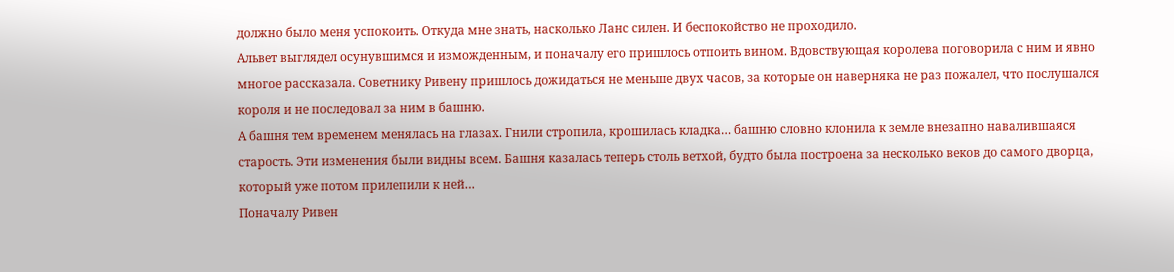должно было меня успокоить. Откуда мне знать, насколько Ланс силен. И беспокойство не проходило.
Альвет выглядел осунувшимся и изможденным, и поначалу его пришлось отпоить вином. Вдовствующая королева поговорила с ним и явно многое рассказала. Советнику Ривену пришлось дожидаться не меньше двух часов, за которые он наверняка не раз пожалел, что послушался короля и не последовал за ним в башню.
А башня тем временем менялась на глазах. Гнили стропила, крошилась кладка… башню словно клонила к земле внезапно навалившаяся старость. Эти изменения были видны всем. Башня казалась теперь столь ветхой, будто была построена за несколько веков до самого дворца, который уже потом прилепили к ней…
Поначалу Ривен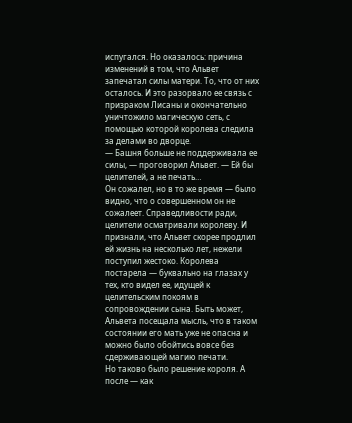испугался. Но оказалось: причина изменений в том, что Альвет запечатал силы матери. То, что от них осталось. И это разорвало ее связь с призраком Лисаны и окончательно уничтожило магическую сеть, с помощью которой королева следила за делами во дворце.
— Башня больше не поддерживала ее силы, — проговорил Альвет. — Ей бы целителей, а не печать…
Он сожалел, но в то же время — было видно, что о совершенном он не сожалеет. Справедливости ради, целители осматривали королеву. И признали, что Альвет скорее продлил ей жизнь на несколько лет, нежели поступил жестоко. Королева постарела — буквально на глазах у тех, кто видел ее, идущей к целительским покоям в сопровождении сына. Быть может, Альвета посещала мысль, что в таком состоянии его мать уже не опасна и можно было обойтись вовсе без сдерживающей магию печати.
Но таково было решение короля. А после — как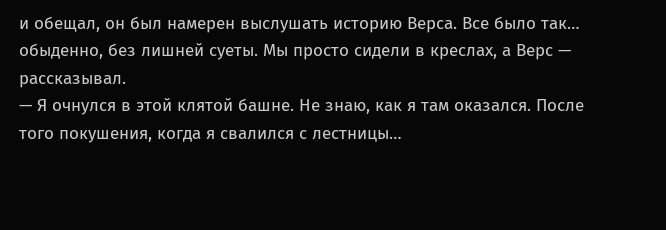и обещал, он был намерен выслушать историю Верса. Все было так… обыденно, без лишней суеты. Мы просто сидели в креслах, а Верс — рассказывал.
— Я очнулся в этой клятой башне. Не знаю, как я там оказался. После того покушения, когда я свалился с лестницы…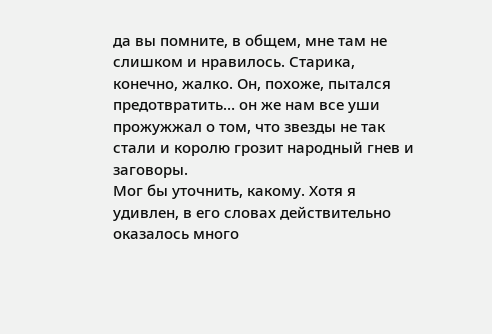да вы помните, в общем, мне там не слишком и нравилось. Старика, конечно, жалко. Он, похоже, пытался предотвратить… он же нам все уши прожужжал о том, что звезды не так стали и королю грозит народный гнев и заговоры.
Мог бы уточнить, какому. Хотя я удивлен, в его словах действительно оказалось много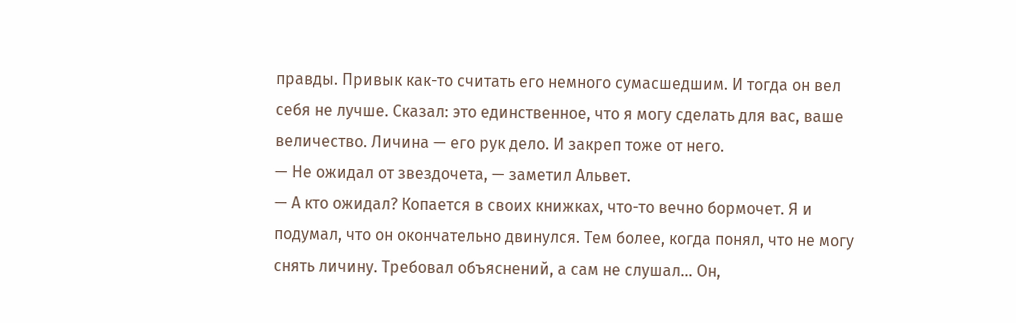правды. Привык как-то считать его немного сумасшедшим. И тогда он вел себя не лучше. Сказал: это единственное, что я могу сделать для вас, ваше величество. Личина — его рук дело. И закреп тоже от него.
— Не ожидал от звездочета, — заметил Альвет.
— А кто ожидал? Копается в своих книжках, что-то вечно бормочет. Я и подумал, что он окончательно двинулся. Тем более, когда понял, что не могу снять личину. Требовал объяснений, а сам не слушал… Он,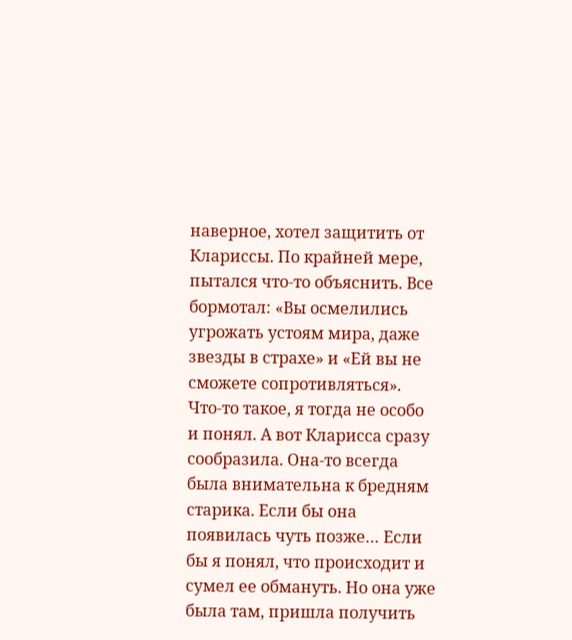наверное, хотел защитить от Клариссы. По крайней мере, пытался что-то объяснить. Все бормотал: «Вы осмелились угрожать устоям мира, даже звезды в страхе» и «Ей вы не сможете сопротивляться». Что-то такое, я тогда не особо и понял. А вот Кларисса сразу сообразила. Она-то всегда была внимательна к бредням старика. Если бы она появилась чуть позже… Если бы я понял, что происходит и сумел ее обмануть. Но она уже была там, пришла получить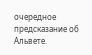очередное предсказание об Альвете.